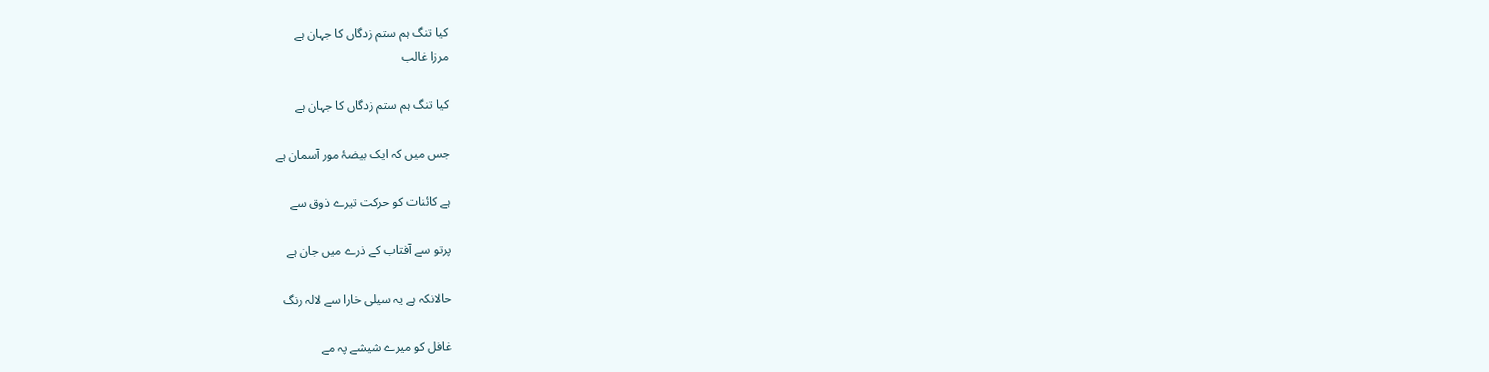کیا تنگ ہم ستم زدگاں کا جہان ہے
مرزا غالب

کیا تنگ ہم ستم زدگاں کا جہان ہے

جس میں کہ ایک بیضۂ مور آسمان ہے

ہے کائنات کو حرکت تیرے ذوق سے

پرتو سے آفتاب کے ذرے میں جان ہے

حالانکہ ہے یہ سیلی خارا سے لالہ رنگ

غافل کو میرے شیشے پہ مے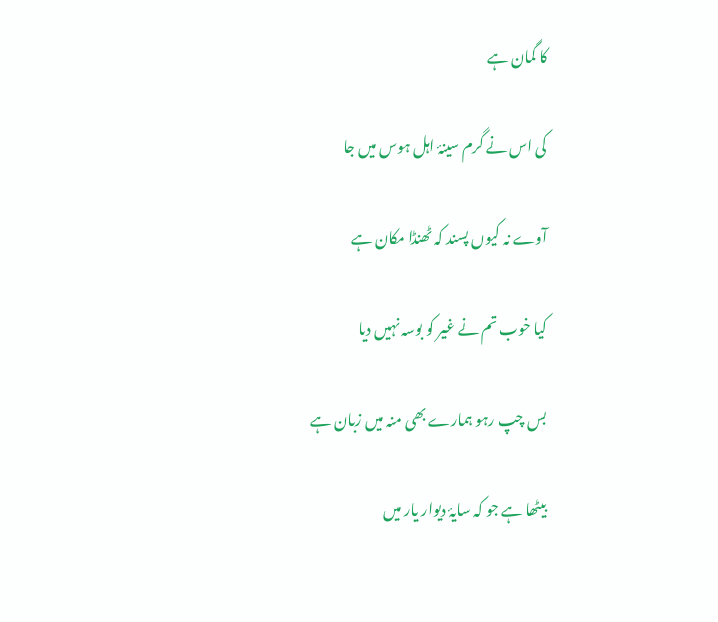کا گمان ہے

کی اس نے گرم سینۂ اہل ہوس میں جا

آوے نہ کیوں پسند کہ ٹھنڈا مکان ہے

کیا خوب تم نے غیر کو بوسہ نہیں دیا

بس چپ رہو ہمارے بھی منہ میں زبان ہے

بیٹھا ہے جو کہ سایۂ دیوار یار میں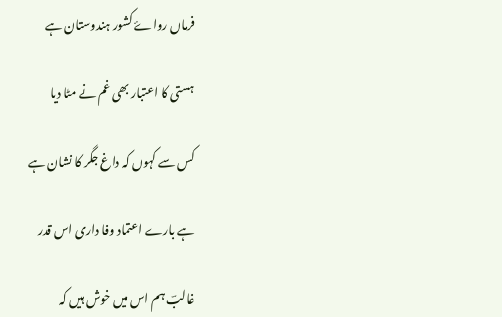فرماں رواۓ کشور ہندوستان ہے

ہستی کا اعتبار بھی غم نے مٹا دیا

کس سے کہوں کہ داغ جگر کا نشان ہے

ہے بارے اعتماد وفا داری اس قدر

غالبؔ ہم اس میں خوش ہیں کہ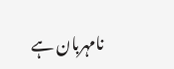نامہربان ہے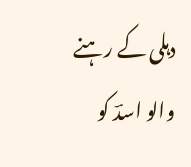دہلی کے رہنے والو اسدؔ کو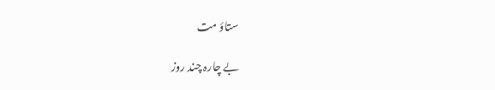ستاؤ مت

بے چارہ چند روز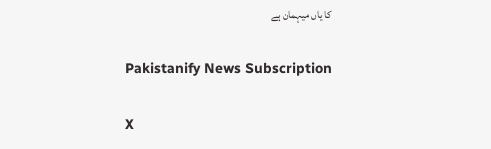کا یاں میہمان ہے

Pakistanify News Subscription

X